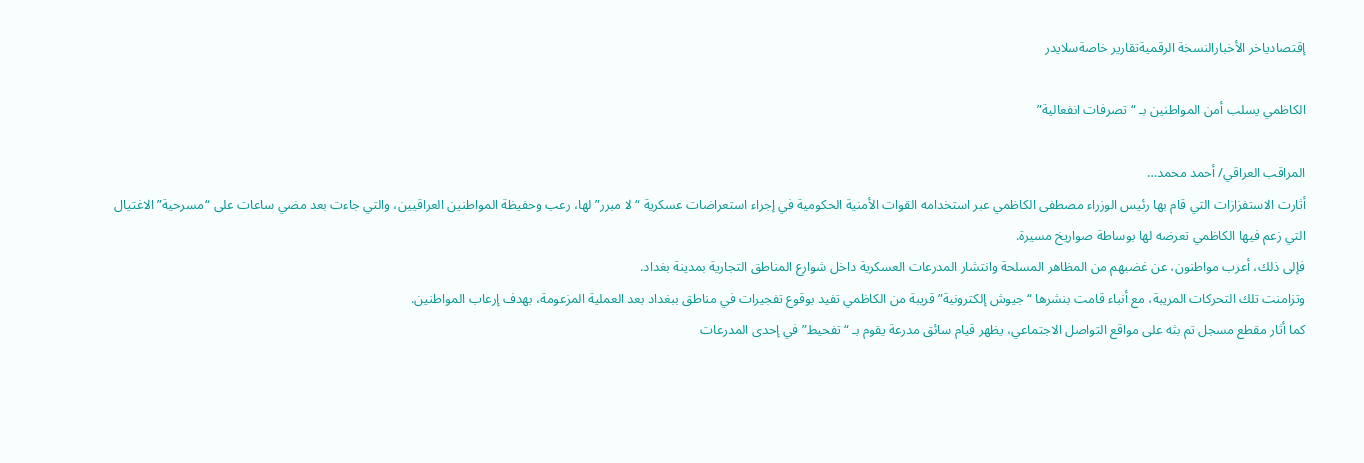إقتصادياخر الأخبارالنسخة الرقميةتقارير خاصةسلايدر

الكاظمي يسلب أمن المواطنين بـ “تصرفات انفعالية”

المراقب العراقي/ أحمد محمد…
أثارت الاستفزازات التي قام بها رئيس الوزراء مصطفى الكاظمي عبر استخدامه القوات الأمنية الحكومية في إجراء استعراضات عسكرية “لا مبرر” لها، رعب وحفيظة المواطنين العراقيين، والتي جاءت بعد مضي ساعات على “مسرحية” الاغتيال التي زعم فيها الكاظمي تعرضه لها بوساطة صواريخ مسيرة.
فإلى ذلك، أعرب مواطنون، عن غضبهم من المظاهر المسلحة وانتشار المدرعات العسكرية داخل شوارع المناطق التجارية بمدينة بغداد.
وتزامنت تلك التحركات المريبة، مع أنباء قامت بنشرها “جيوش إلكترونية” قريبة من الكاظمي تفيد بوقوع تفجيرات في مناطق ببغداد بعد العملية المزعومة، بهدف إرعاب المواطنين.
كما أثار مقطع مسجل تم بثه على مواقع التواصل الاجتماعي، يظهر قيام سائق مدرعة يقوم بـ “تفحيط” في إحدى المدرعات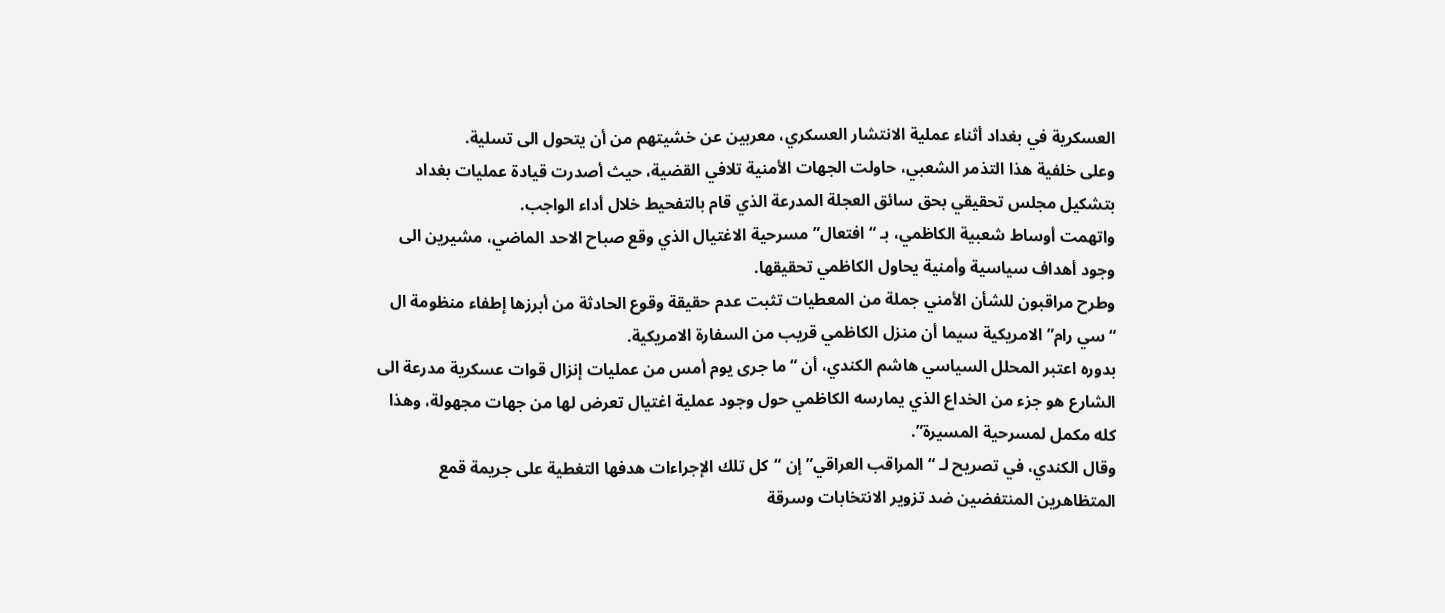العسكرية في بغداد أثناء عملية الانتشار العسكري، معربين عن خشيتهم من أن يتحول الى تسلية.
وعلى خلفية هذا التذمر الشعبي، حاولت الجهات الأمنية تلافي القضية، حيث أصدرت قيادة عمليات بغداد بتشكيل مجلس تحقيقي بحق سائق العجلة المدرعة الذي قام بالتفحيط خلال أداء الواجب.
واتهمت أوساط شعبية الكاظمي، بـ “افتعال” مسرحية الاغتيال الذي وقع صباح الاحد الماضي، مشيرين الى وجود أهداف سياسية وأمنية يحاول الكاظمي تحقيقها.
وطرح مراقبون للشأن الأمني جملة من المعطيات تثبت عدم حقيقة وقوع الحادثة من أبرزها إطفاء منظومة ال “سي رام” الامريكية سيما أن منزل الكاظمي قريب من السفارة الامريكية.
بدوره اعتبر المحلل السياسي هاشم الكندي، أن “ما جرى يوم أمس من عمليات إنزال قوات عسكرية مدرعة الى الشارع هو جزء من الخداع الذي يمارسه الكاظمي حول وجود عملية اغتيال تعرض لها من جهات مجهولة، وهذا كله مكمل لمسرحية المسيرة”.
وقال الكندي، في تصريح لـ “المراقب العراقي” إن “كل تلك الإجراءات هدفها التغطية على جريمة قمع المتظاهرين المنتفضين ضد تزوير الانتخابات وسرقة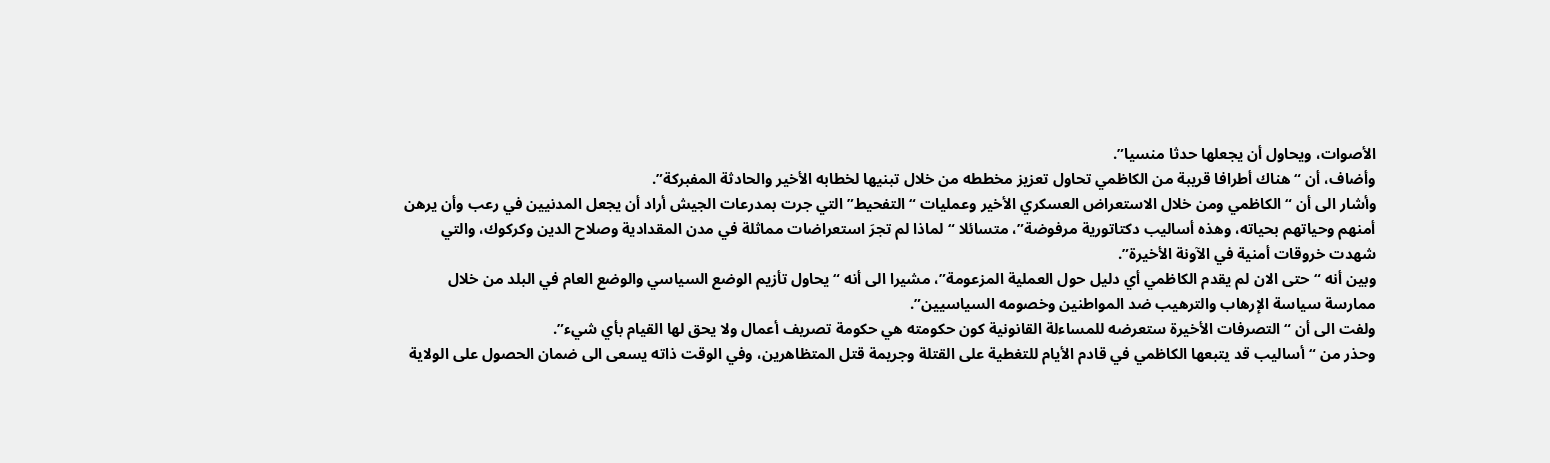الأصوات، ويحاول أن يجعلها حدثا منسيا”.
وأضاف، أن “هناك أطرافا قريبة من الكاظمي تحاول تعزيز مخططه من خلال تبنيها لخطابه الأخير والحادثة المفبركة”.
وأشار الى أن “الكاظمي ومن خلال الاستعراض العسكري الأخير وعمليات “التفحيط” التي جرت بمدرعات الجيش أراد أن يجعل المدنيين في رعب وأن يرهن أمنهم وحياتهم بحياته، وهذه أساليب دكتاتورية مرفوضة”، متسائلا “لماذا لم تجرَ استعراضات مماثلة في مدن المقدادية وصلاح الدين وكركوك، والتي شهدت خروقات أمنية في الآونة الأخيرة”.
وبين أنه “حتى الان لم يقدم الكاظمي أي دليل حول العملية المزعومة”، مشيرا الى أنه “يحاول تأزيم الوضع السياسي والوضع العام في البلد من خلال ممارسة سياسة الإرهاب والترهيب ضد المواطنين وخصومه السياسيين”.
ولفت الى أن “التصرفات الأخيرة ستعرضه للمساءلة القانونية كون حكومته هي حكومة تصريف أعمال ولا يحق لها القيام بأي شيء”.
وحذر من “أساليب قد يتبعها الكاظمي في قادم الأيام للتغطية على القتلة وجريمة قتل المتظاهرين، وفي الوقت ذاته يسعى الى ضمان الحصول على الولاية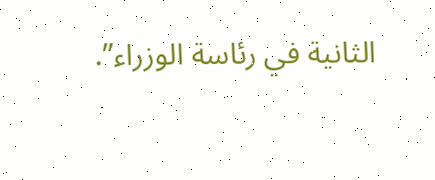الثانية في رئاسة الوزراء”.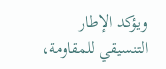ويؤكد الإطار التنسيقي للمقاومة،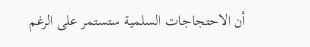أن الاحتجاجات السلمية ستستمر على الرغم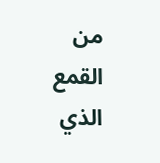من القمع الذي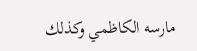مارسه الكاظمي وكذلك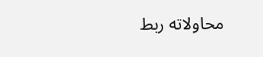محاولاته ربط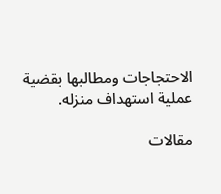الاحتجاجات ومطالبها بقضية عملية استهداف منزله.

مقالات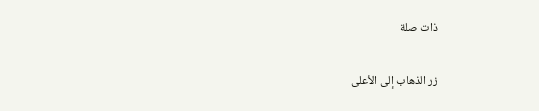ذات صلة

زر الذهاب إلى الأعلى